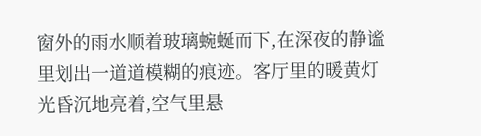窗外的雨水顺着玻璃蜿蜒而下,在深夜的静谧里划出一道道模糊的痕迹。客厅里的暖黄灯光昏沉地亮着,空气里悬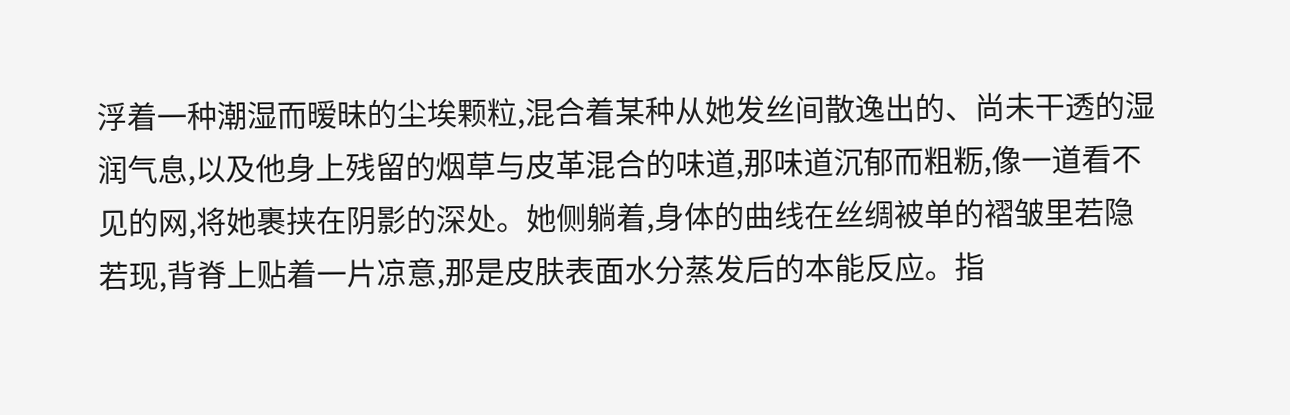浮着一种潮湿而暧昧的尘埃颗粒,混合着某种从她发丝间散逸出的、尚未干透的湿润气息,以及他身上残留的烟草与皮革混合的味道,那味道沉郁而粗粝,像一道看不见的网,将她裹挟在阴影的深处。她侧躺着,身体的曲线在丝绸被单的褶皱里若隐若现,背脊上贴着一片凉意,那是皮肤表面水分蒸发后的本能反应。指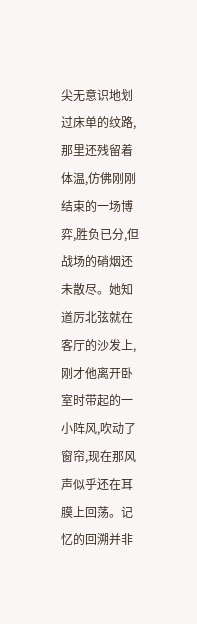尖无意识地划过床单的纹路,那里还残留着体温,仿佛刚刚结束的一场博弈,胜负已分,但战场的硝烟还未散尽。她知道厉北弦就在客厅的沙发上,刚才他离开卧室时带起的一小阵风,吹动了窗帘,现在那风声似乎还在耳膜上回荡。记忆的回溯并非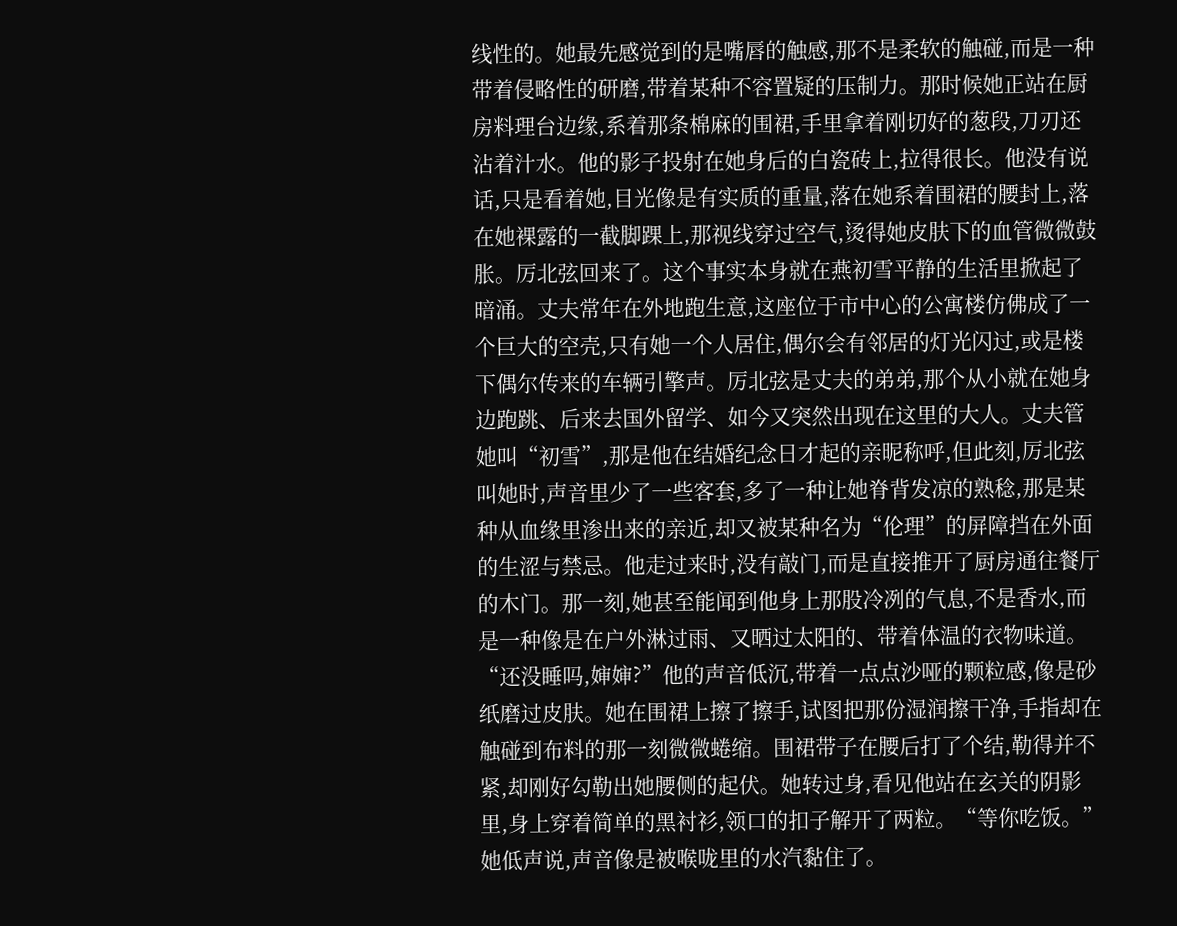线性的。她最先感觉到的是嘴唇的触感,那不是柔软的触碰,而是一种带着侵略性的研磨,带着某种不容置疑的压制力。那时候她正站在厨房料理台边缘,系着那条棉麻的围裙,手里拿着刚切好的葱段,刀刃还沾着汁水。他的影子投射在她身后的白瓷砖上,拉得很长。他没有说话,只是看着她,目光像是有实质的重量,落在她系着围裙的腰封上,落在她裸露的一截脚踝上,那视线穿过空气,烫得她皮肤下的血管微微鼓胀。厉北弦回来了。这个事实本身就在燕初雪平静的生活里掀起了暗涌。丈夫常年在外地跑生意,这座位于市中心的公寓楼仿佛成了一个巨大的空壳,只有她一个人居住,偶尔会有邻居的灯光闪过,或是楼下偶尔传来的车辆引擎声。厉北弦是丈夫的弟弟,那个从小就在她身边跑跳、后来去国外留学、如今又突然出现在这里的大人。丈夫管她叫“初雪”,那是他在结婚纪念日才起的亲昵称呼,但此刻,厉北弦叫她时,声音里少了一些客套,多了一种让她脊背发凉的熟稔,那是某种从血缘里渗出来的亲近,却又被某种名为“伦理”的屏障挡在外面的生涩与禁忌。他走过来时,没有敲门,而是直接推开了厨房通往餐厅的木门。那一刻,她甚至能闻到他身上那股冷冽的气息,不是香水,而是一种像是在户外淋过雨、又晒过太阳的、带着体温的衣物味道。“还没睡吗,婶婶?”他的声音低沉,带着一点点沙哑的颗粒感,像是砂纸磨过皮肤。她在围裙上擦了擦手,试图把那份湿润擦干净,手指却在触碰到布料的那一刻微微蜷缩。围裙带子在腰后打了个结,勒得并不紧,却刚好勾勒出她腰侧的起伏。她转过身,看见他站在玄关的阴影里,身上穿着简单的黑衬衫,领口的扣子解开了两粒。“等你吃饭。”她低声说,声音像是被喉咙里的水汽黏住了。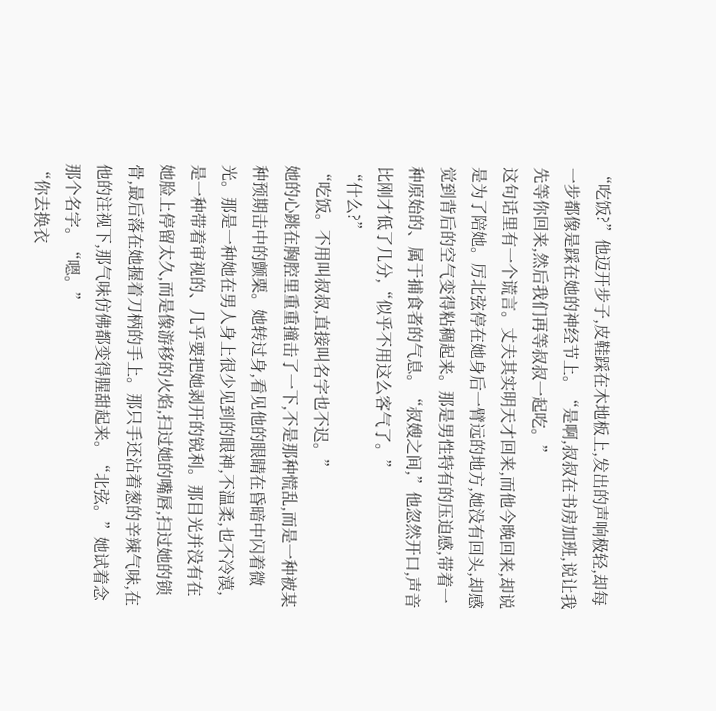“吃饭?”他迈开步子,皮鞋踩在木地板上,发出的声响极轻,却每一步都像是踩在她的神经节上。“是啊,叔叔在书房加班,说让我先等你回来,然后我们再等叔叔一起吃。”
这句话里有一个谎言。丈夫其实明天才回来,而他今晚回来,却说是为了陪她。厉北弦停在她身后一臂远的地方,她没有回头,却感觉到背后的空气变得粘稠起来。那是男性特有的压迫感,带着一种原始的、属于捕食者的气息。“叔嫂之间,”他忽然开口,声音比刚才低了几分,“似乎不用这么客气了。”
“什么?”
“吃饭。不用叫叔叔,直接叫名字也不迟。”
她的心跳在胸腔里重重撞击了一下,不是那种慌乱,而是一种被某种预期击中的颤栗。她转过身,看见他的眼睛在昏暗中闪着微光。那是一种她在男人身上很少见到的眼神,不温柔,也不冷漠,是一种带着审视的、几乎要把她剥开的锐利。那目光并没有在她脸上停留太久,而是像游移的火焰,扫过她的嘴唇,扫过她的锁骨,最后落在她握着刀柄的手上。那只手还沾着葱的辛辣气味,在他的注视下,那气味仿佛都变得腥甜起来。“北弦。”她试着念那个名字。“嗯。”
“你去换衣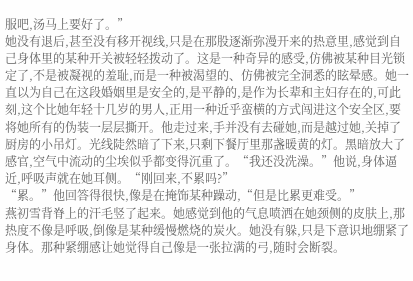服吧,汤马上要好了。”
她没有退后,甚至没有移开视线,只是在那股逐渐弥漫开来的热意里,感觉到自己身体里的某种开关被轻轻拨动了。这是一种奇异的感受,仿佛被某种目光锁定了,不是被凝视的羞耻,而是一种被渴望的、仿佛被完全洞悉的眩晕感。她一直以为自己在这段婚姻里是安全的,是平静的,是作为长辈和主妇存在的,可此刻,这个比她年轻十几岁的男人,正用一种近乎蛮横的方式闯进这个安全区,要将她所有的伪装一层层撕开。他走过来,手并没有去碰她,而是越过她,关掉了厨房的小吊灯。光线陡然暗了下来,只剩下餐厅里那盏暖黄的灯。黑暗放大了感官,空气中流动的尘埃似乎都变得沉重了。“我还没洗澡。”他说,身体逼近,呼吸声就在她耳侧。“刚回来,不累吗?”
“累。”他回答得很快,像是在掩饰某种躁动,“但是比累更难受。”
燕初雪背脊上的汗毛竖了起来。她感觉到他的气息喷洒在她颈侧的皮肤上,那热度不像是呼吸,倒像是某种缓慢燃烧的炭火。她没有躲,只是下意识地绷紧了身体。那种紧绷感让她觉得自己像是一张拉满的弓,随时会断裂。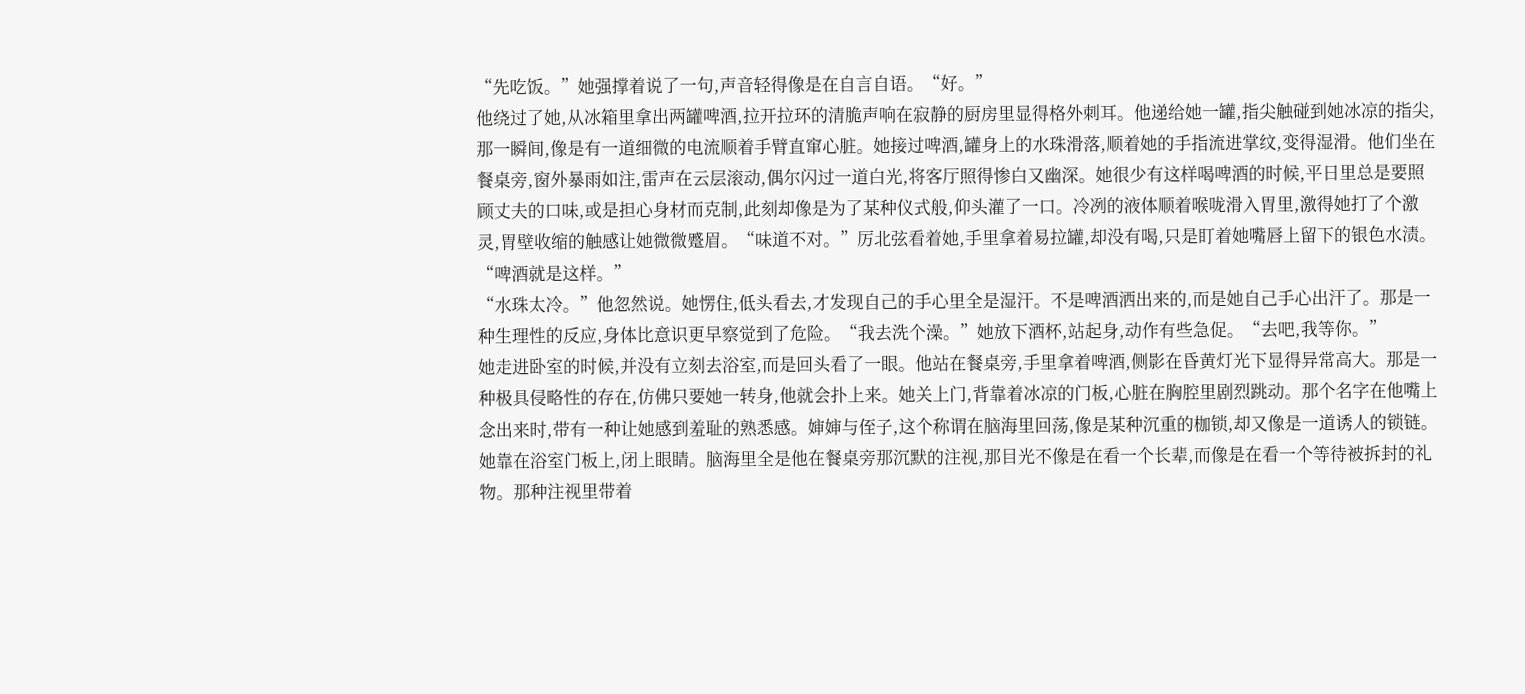“先吃饭。”她强撑着说了一句,声音轻得像是在自言自语。“好。”
他绕过了她,从冰箱里拿出两罐啤酒,拉开拉环的清脆声响在寂静的厨房里显得格外刺耳。他递给她一罐,指尖触碰到她冰凉的指尖,那一瞬间,像是有一道细微的电流顺着手臂直窜心脏。她接过啤酒,罐身上的水珠滑落,顺着她的手指流进掌纹,变得湿滑。他们坐在餐桌旁,窗外暴雨如注,雷声在云层滚动,偶尔闪过一道白光,将客厅照得惨白又幽深。她很少有这样喝啤酒的时候,平日里总是要照顾丈夫的口味,或是担心身材而克制,此刻却像是为了某种仪式般,仰头灌了一口。冷冽的液体顺着喉咙滑入胃里,激得她打了个激灵,胃壁收缩的触感让她微微蹙眉。“味道不对。”厉北弦看着她,手里拿着易拉罐,却没有喝,只是盯着她嘴唇上留下的银色水渍。“啤酒就是这样。”
“水珠太冷。”他忽然说。她愣住,低头看去,才发现自己的手心里全是湿汗。不是啤酒洒出来的,而是她自己手心出汗了。那是一种生理性的反应,身体比意识更早察觉到了危险。“我去洗个澡。”她放下酒杯,站起身,动作有些急促。“去吧,我等你。”
她走进卧室的时候,并没有立刻去浴室,而是回头看了一眼。他站在餐桌旁,手里拿着啤酒,侧影在昏黄灯光下显得异常高大。那是一种极具侵略性的存在,仿佛只要她一转身,他就会扑上来。她关上门,背靠着冰凉的门板,心脏在胸腔里剧烈跳动。那个名字在他嘴上念出来时,带有一种让她感到羞耻的熟悉感。婶婶与侄子,这个称谓在脑海里回荡,像是某种沉重的枷锁,却又像是一道诱人的锁链。她靠在浴室门板上,闭上眼睛。脑海里全是他在餐桌旁那沉默的注视,那目光不像是在看一个长辈,而像是在看一个等待被拆封的礼物。那种注视里带着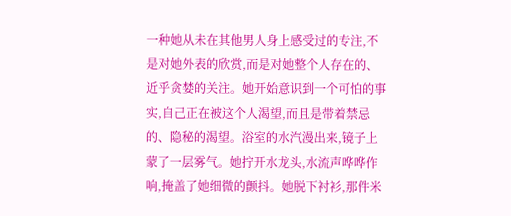一种她从未在其他男人身上感受过的专注,不是对她外表的欣赏,而是对她整个人存在的、近乎贪婪的关注。她开始意识到一个可怕的事实,自己正在被这个人渴望,而且是带着禁忌的、隐秘的渴望。浴室的水汽漫出来,镜子上蒙了一层雾气。她拧开水龙头,水流声哗哗作响,掩盖了她细微的颤抖。她脱下衬衫,那件米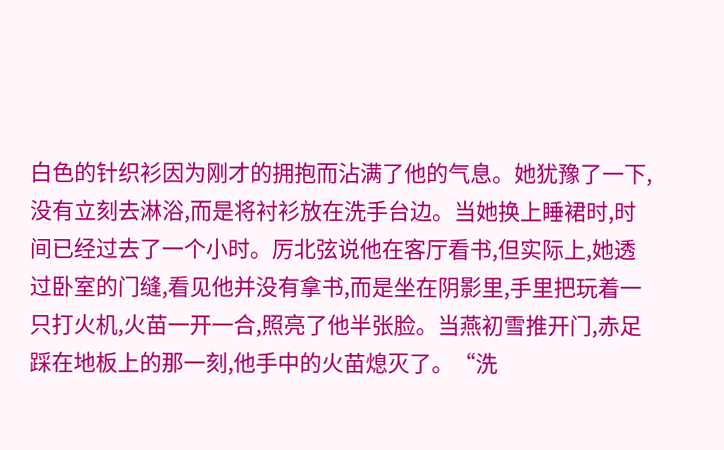白色的针织衫因为刚才的拥抱而沾满了他的气息。她犹豫了一下,没有立刻去淋浴,而是将衬衫放在洗手台边。当她换上睡裙时,时间已经过去了一个小时。厉北弦说他在客厅看书,但实际上,她透过卧室的门缝,看见他并没有拿书,而是坐在阴影里,手里把玩着一只打火机,火苗一开一合,照亮了他半张脸。当燕初雪推开门,赤足踩在地板上的那一刻,他手中的火苗熄灭了。“洗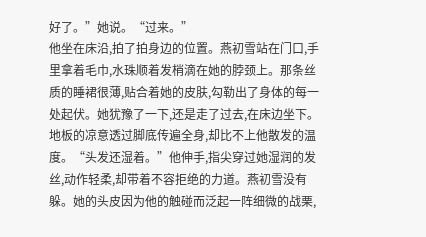好了。”她说。“过来。”
他坐在床沿,拍了拍身边的位置。燕初雪站在门口,手里拿着毛巾,水珠顺着发梢滴在她的脖颈上。那条丝质的睡裙很薄,贴合着她的皮肤,勾勒出了身体的每一处起伏。她犹豫了一下,还是走了过去,在床边坐下。地板的凉意透过脚底传遍全身,却比不上他散发的温度。“头发还湿着。”他伸手,指尖穿过她湿润的发丝,动作轻柔,却带着不容拒绝的力道。燕初雪没有躲。她的头皮因为他的触碰而泛起一阵细微的战栗,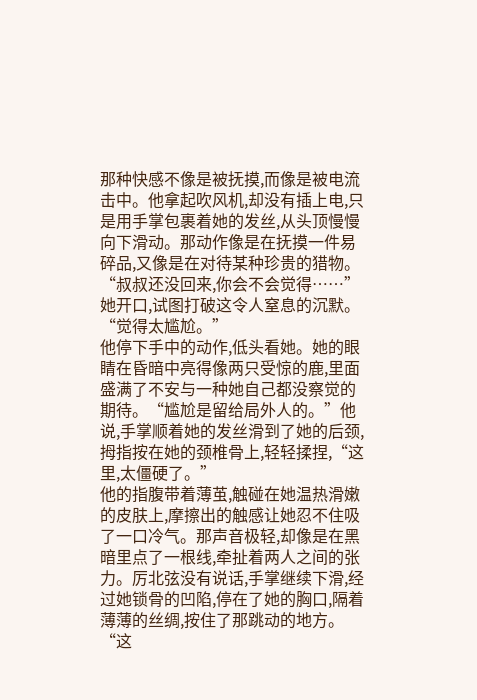那种快感不像是被抚摸,而像是被电流击中。他拿起吹风机,却没有插上电,只是用手掌包裹着她的发丝,从头顶慢慢向下滑动。那动作像是在抚摸一件易碎品,又像是在对待某种珍贵的猎物。“叔叔还没回来,你会不会觉得……”她开口,试图打破这令人窒息的沉默。“觉得太尴尬。”
他停下手中的动作,低头看她。她的眼睛在昏暗中亮得像两只受惊的鹿,里面盛满了不安与一种她自己都没察觉的期待。“尴尬是留给局外人的。”他说,手掌顺着她的发丝滑到了她的后颈,拇指按在她的颈椎骨上,轻轻揉捏,“这里,太僵硬了。”
他的指腹带着薄茧,触碰在她温热滑嫩的皮肤上,摩擦出的触感让她忍不住吸了一口冷气。那声音极轻,却像是在黑暗里点了一根线,牵扯着两人之间的张力。厉北弦没有说话,手掌继续下滑,经过她锁骨的凹陷,停在了她的胸口,隔着薄薄的丝绸,按住了那跳动的地方。“这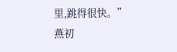里,跳得很快。”
燕初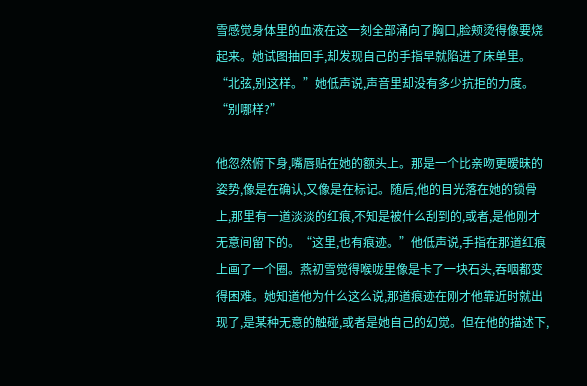雪感觉身体里的血液在这一刻全部涌向了胸口,脸颊烫得像要烧起来。她试图抽回手,却发现自己的手指早就陷进了床单里。“北弦,别这样。”她低声说,声音里却没有多少抗拒的力度。“别哪样?”

他忽然俯下身,嘴唇贴在她的额头上。那是一个比亲吻更暧昧的姿势,像是在确认,又像是在标记。随后,他的目光落在她的锁骨上,那里有一道淡淡的红痕,不知是被什么刮到的,或者,是他刚才无意间留下的。“这里,也有痕迹。”他低声说,手指在那道红痕上画了一个圈。燕初雪觉得喉咙里像是卡了一块石头,吞咽都变得困难。她知道他为什么这么说,那道痕迹在刚才他靠近时就出现了,是某种无意的触碰,或者是她自己的幻觉。但在他的描述下,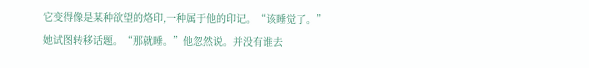它变得像是某种欲望的烙印,一种属于他的印记。“该睡觉了。”她试图转移话题。“那就睡。”他忽然说。并没有谁去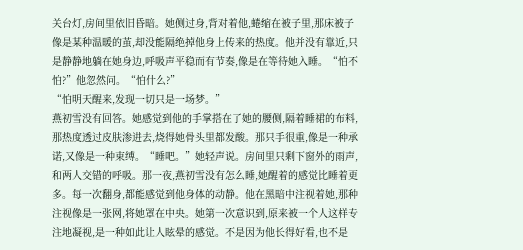关台灯,房间里依旧昏暗。她侧过身,背对着他,蜷缩在被子里,那床被子像是某种温暖的茧,却没能隔绝掉他身上传来的热度。他并没有靠近,只是静静地躺在她身边,呼吸声平稳而有节奏,像是在等待她入睡。“怕不怕?”他忽然问。“怕什么?”
“怕明天醒来,发现一切只是一场梦。”
燕初雪没有回答。她感觉到他的手掌搭在了她的腰侧,隔着睡裙的布料,那热度透过皮肤渗进去,烧得她骨头里都发酸。那只手很重,像是一种承诺,又像是一种束缚。“睡吧。”她轻声说。房间里只剩下窗外的雨声,和两人交错的呼吸。那一夜,燕初雪没有怎么睡,她醒着的感觉比睡着更多。每一次翻身,都能感觉到他身体的动静。他在黑暗中注视着她,那种注视像是一张网,将她罩在中央。她第一次意识到,原来被一个人这样专注地凝视,是一种如此让人眩晕的感觉。不是因为他长得好看,也不是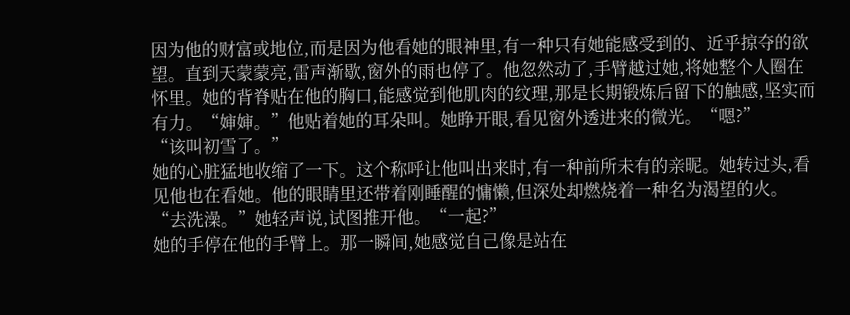因为他的财富或地位,而是因为他看她的眼神里,有一种只有她能感受到的、近乎掠夺的欲望。直到天蒙蒙亮,雷声渐歇,窗外的雨也停了。他忽然动了,手臂越过她,将她整个人圈在怀里。她的背脊贴在他的胸口,能感觉到他肌肉的纹理,那是长期锻炼后留下的触感,坚实而有力。“婶婶。”他贴着她的耳朵叫。她睁开眼,看见窗外透进来的微光。“嗯?”
“该叫初雪了。”
她的心脏猛地收缩了一下。这个称呼让他叫出来时,有一种前所未有的亲昵。她转过头,看见他也在看她。他的眼睛里还带着刚睡醒的慵懒,但深处却燃烧着一种名为渴望的火。“去洗澡。”她轻声说,试图推开他。“一起?”
她的手停在他的手臂上。那一瞬间,她感觉自己像是站在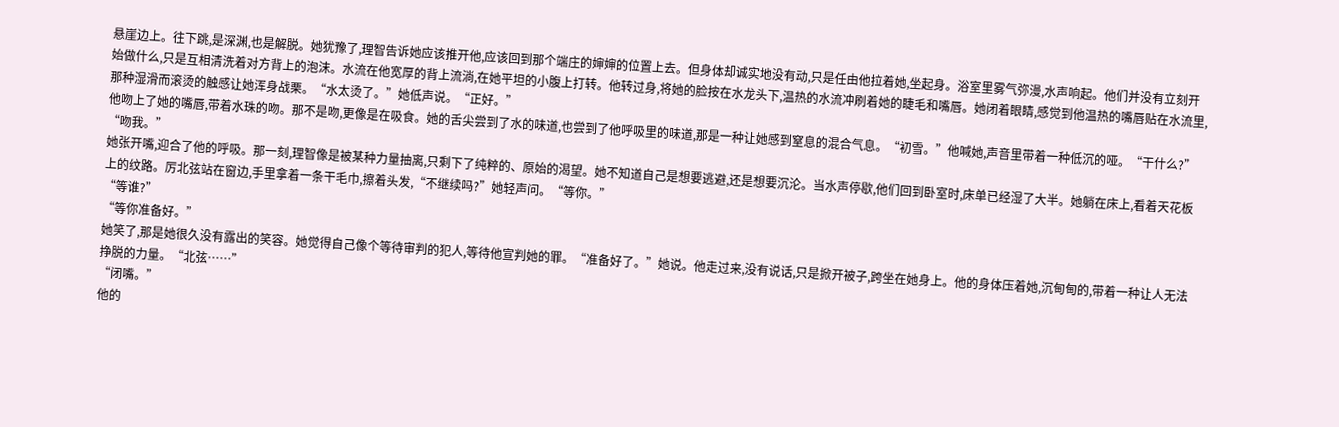悬崖边上。往下跳,是深渊,也是解脱。她犹豫了,理智告诉她应该推开他,应该回到那个端庄的婶婶的位置上去。但身体却诚实地没有动,只是任由他拉着她,坐起身。浴室里雾气弥漫,水声响起。他们并没有立刻开始做什么,只是互相清洗着对方背上的泡沫。水流在他宽厚的背上流淌,在她平坦的小腹上打转。他转过身,将她的脸按在水龙头下,温热的水流冲刷着她的睫毛和嘴唇。她闭着眼睛,感觉到他温热的嘴唇贴在水流里,那种湿滑而滚烫的触感让她浑身战栗。“水太烫了。”她低声说。“正好。”
他吻上了她的嘴唇,带着水珠的吻。那不是吻,更像是在吸食。她的舌尖尝到了水的味道,也尝到了他呼吸里的味道,那是一种让她感到窒息的混合气息。“初雪。”他喊她,声音里带着一种低沉的哑。“干什么?”
“吻我。”
她张开嘴,迎合了他的呼吸。那一刻,理智像是被某种力量抽离,只剩下了纯粹的、原始的渴望。她不知道自己是想要逃避,还是想要沉沦。当水声停歇,他们回到卧室时,床单已经湿了大半。她躺在床上,看着天花板上的纹路。厉北弦站在窗边,手里拿着一条干毛巾,擦着头发,“不继续吗?”她轻声问。“等你。”
“等谁?”
“等你准备好。”
她笑了,那是她很久没有露出的笑容。她觉得自己像个等待审判的犯人,等待他宣判她的罪。“准备好了。”她说。他走过来,没有说话,只是掀开被子,跨坐在她身上。他的身体压着她,沉甸甸的,带着一种让人无法挣脱的力量。“北弦……”
“闭嘴。”
他的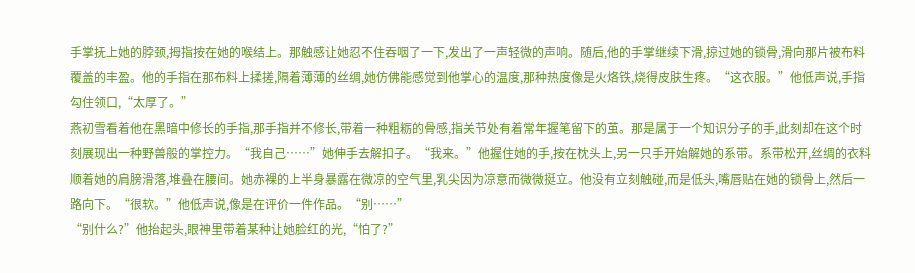手掌抚上她的脖颈,拇指按在她的喉结上。那触感让她忍不住吞咽了一下,发出了一声轻微的声响。随后,他的手掌继续下滑,掠过她的锁骨,滑向那片被布料覆盖的丰盈。他的手指在那布料上揉搓,隔着薄薄的丝绸,她仿佛能感觉到他掌心的温度,那种热度像是火烙铁,烧得皮肤生疼。“这衣服。”他低声说,手指勾住领口,“太厚了。”
燕初雪看着他在黑暗中修长的手指,那手指并不修长,带着一种粗粝的骨感,指关节处有着常年握笔留下的茧。那是属于一个知识分子的手,此刻却在这个时刻展现出一种野兽般的掌控力。“我自己……”她伸手去解扣子。“我来。”他握住她的手,按在枕头上,另一只手开始解她的系带。系带松开,丝绸的衣料顺着她的肩膀滑落,堆叠在腰间。她赤裸的上半身暴露在微凉的空气里,乳尖因为凉意而微微挺立。他没有立刻触碰,而是低头,嘴唇贴在她的锁骨上,然后一路向下。“很软。”他低声说,像是在评价一件作品。“别……”
“别什么?”他抬起头,眼神里带着某种让她脸红的光,“怕了?”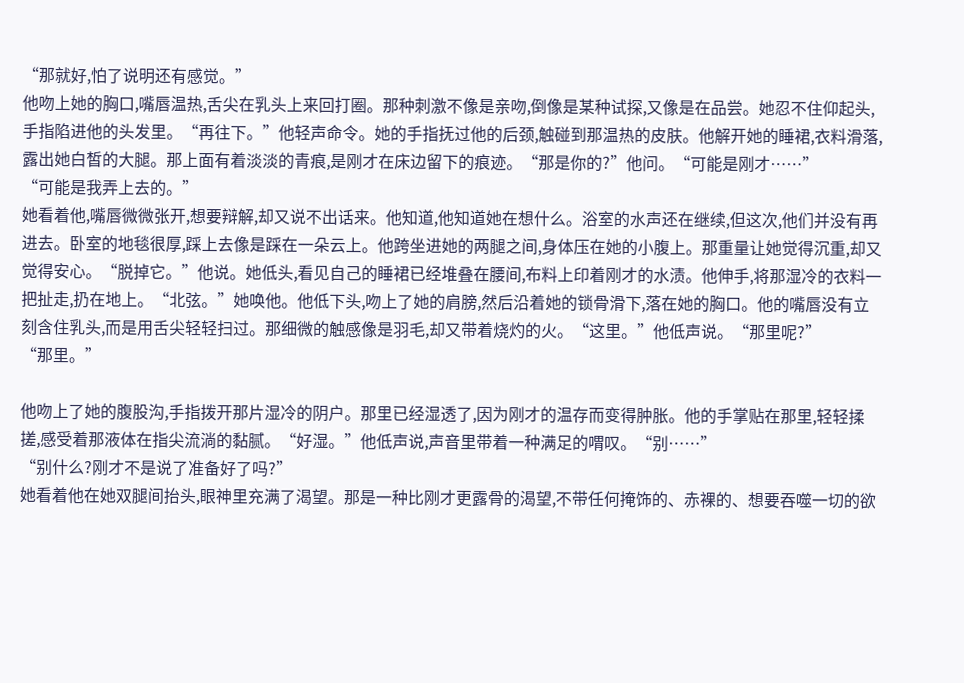“那就好,怕了说明还有感觉。”
他吻上她的胸口,嘴唇温热,舌尖在乳头上来回打圈。那种刺激不像是亲吻,倒像是某种试探,又像是在品尝。她忍不住仰起头,手指陷进他的头发里。“再往下。”他轻声命令。她的手指抚过他的后颈,触碰到那温热的皮肤。他解开她的睡裙,衣料滑落,露出她白皙的大腿。那上面有着淡淡的青痕,是刚才在床边留下的痕迹。“那是你的?”他问。“可能是刚才……”
“可能是我弄上去的。”
她看着他,嘴唇微微张开,想要辩解,却又说不出话来。他知道,他知道她在想什么。浴室的水声还在继续,但这次,他们并没有再进去。卧室的地毯很厚,踩上去像是踩在一朵云上。他跨坐进她的两腿之间,身体压在她的小腹上。那重量让她觉得沉重,却又觉得安心。“脱掉它。”他说。她低头,看见自己的睡裙已经堆叠在腰间,布料上印着刚才的水渍。他伸手,将那湿冷的衣料一把扯走,扔在地上。“北弦。”她唤他。他低下头,吻上了她的肩膀,然后沿着她的锁骨滑下,落在她的胸口。他的嘴唇没有立刻含住乳头,而是用舌尖轻轻扫过。那细微的触感像是羽毛,却又带着烧灼的火。“这里。”他低声说。“那里呢?”
“那里。”

他吻上了她的腹股沟,手指拨开那片湿冷的阴户。那里已经湿透了,因为刚才的温存而变得肿胀。他的手掌贴在那里,轻轻揉搓,感受着那液体在指尖流淌的黏腻。“好湿。”他低声说,声音里带着一种满足的喟叹。“别……”
“别什么?刚才不是说了准备好了吗?”
她看着他在她双腿间抬头,眼神里充满了渴望。那是一种比刚才更露骨的渴望,不带任何掩饰的、赤裸的、想要吞噬一切的欲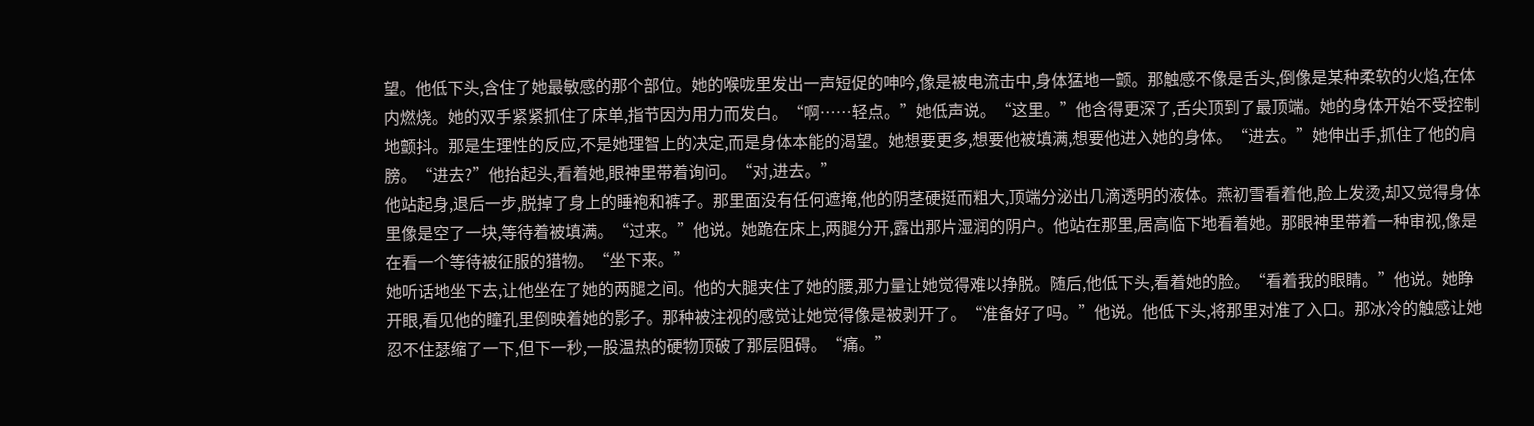望。他低下头,含住了她最敏感的那个部位。她的喉咙里发出一声短促的呻吟,像是被电流击中,身体猛地一颤。那触感不像是舌头,倒像是某种柔软的火焰,在体内燃烧。她的双手紧紧抓住了床单,指节因为用力而发白。“啊……轻点。”她低声说。“这里。”他含得更深了,舌尖顶到了最顶端。她的身体开始不受控制地颤抖。那是生理性的反应,不是她理智上的决定,而是身体本能的渴望。她想要更多,想要他被填满,想要他进入她的身体。“进去。”她伸出手,抓住了他的肩膀。“进去?”他抬起头,看着她,眼神里带着询问。“对,进去。”
他站起身,退后一步,脱掉了身上的睡袍和裤子。那里面没有任何遮掩,他的阴茎硬挺而粗大,顶端分泌出几滴透明的液体。燕初雪看着他,脸上发烫,却又觉得身体里像是空了一块,等待着被填满。“过来。”他说。她跪在床上,两腿分开,露出那片湿润的阴户。他站在那里,居高临下地看着她。那眼神里带着一种审视,像是在看一个等待被征服的猎物。“坐下来。”
她听话地坐下去,让他坐在了她的两腿之间。他的大腿夹住了她的腰,那力量让她觉得难以挣脱。随后,他低下头,看着她的脸。“看着我的眼睛。”他说。她睁开眼,看见他的瞳孔里倒映着她的影子。那种被注视的感觉让她觉得像是被剥开了。“准备好了吗。”他说。他低下头,将那里对准了入口。那冰冷的触感让她忍不住瑟缩了一下,但下一秒,一股温热的硬物顶破了那层阻碍。“痛。”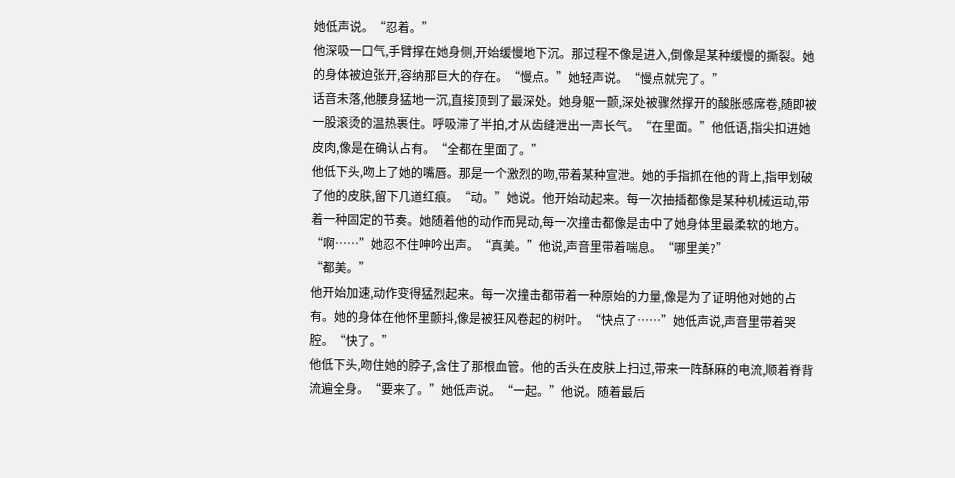她低声说。“忍着。”
他深吸一口气,手臂撑在她身侧,开始缓慢地下沉。那过程不像是进入,倒像是某种缓慢的撕裂。她的身体被迫张开,容纳那巨大的存在。“慢点。”她轻声说。“慢点就完了。”
话音未落,他腰身猛地一沉,直接顶到了最深处。她身躯一颤,深处被骤然撑开的酸胀感席卷,随即被一股滚烫的温热裹住。呼吸滞了半拍,才从齿缝泄出一声长气。“在里面。”他低语,指尖扣进她皮肉,像是在确认占有。“全都在里面了。”
他低下头,吻上了她的嘴唇。那是一个激烈的吻,带着某种宣泄。她的手指抓在他的背上,指甲划破了他的皮肤,留下几道红痕。“动。”她说。他开始动起来。每一次抽插都像是某种机械运动,带着一种固定的节奏。她随着他的动作而晃动,每一次撞击都像是击中了她身体里最柔软的地方。“啊……”她忍不住呻吟出声。“真美。”他说,声音里带着喘息。“哪里美?”
“都美。”
他开始加速,动作变得猛烈起来。每一次撞击都带着一种原始的力量,像是为了证明他对她的占有。她的身体在他怀里颤抖,像是被狂风卷起的树叶。“快点了……”她低声说,声音里带着哭腔。“快了。”
他低下头,吻住她的脖子,含住了那根血管。他的舌头在皮肤上扫过,带来一阵酥麻的电流,顺着脊背流遍全身。“要来了。”她低声说。“一起。”他说。随着最后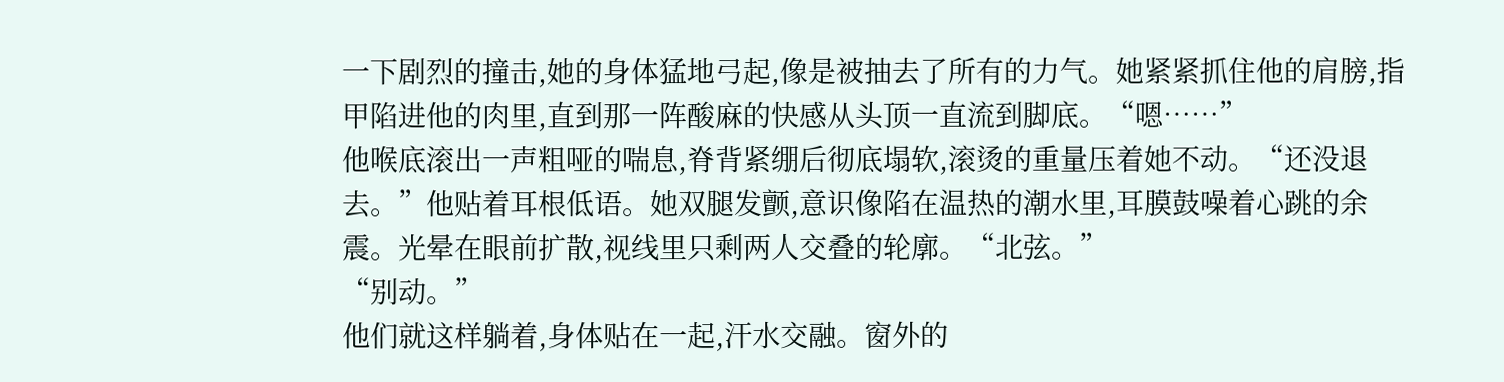一下剧烈的撞击,她的身体猛地弓起,像是被抽去了所有的力气。她紧紧抓住他的肩膀,指甲陷进他的肉里,直到那一阵酸麻的快感从头顶一直流到脚底。“嗯……”
他喉底滚出一声粗哑的喘息,脊背紧绷后彻底塌软,滚烫的重量压着她不动。“还没退去。”他贴着耳根低语。她双腿发颤,意识像陷在温热的潮水里,耳膜鼓噪着心跳的余震。光晕在眼前扩散,视线里只剩两人交叠的轮廓。“北弦。”
“别动。”
他们就这样躺着,身体贴在一起,汗水交融。窗外的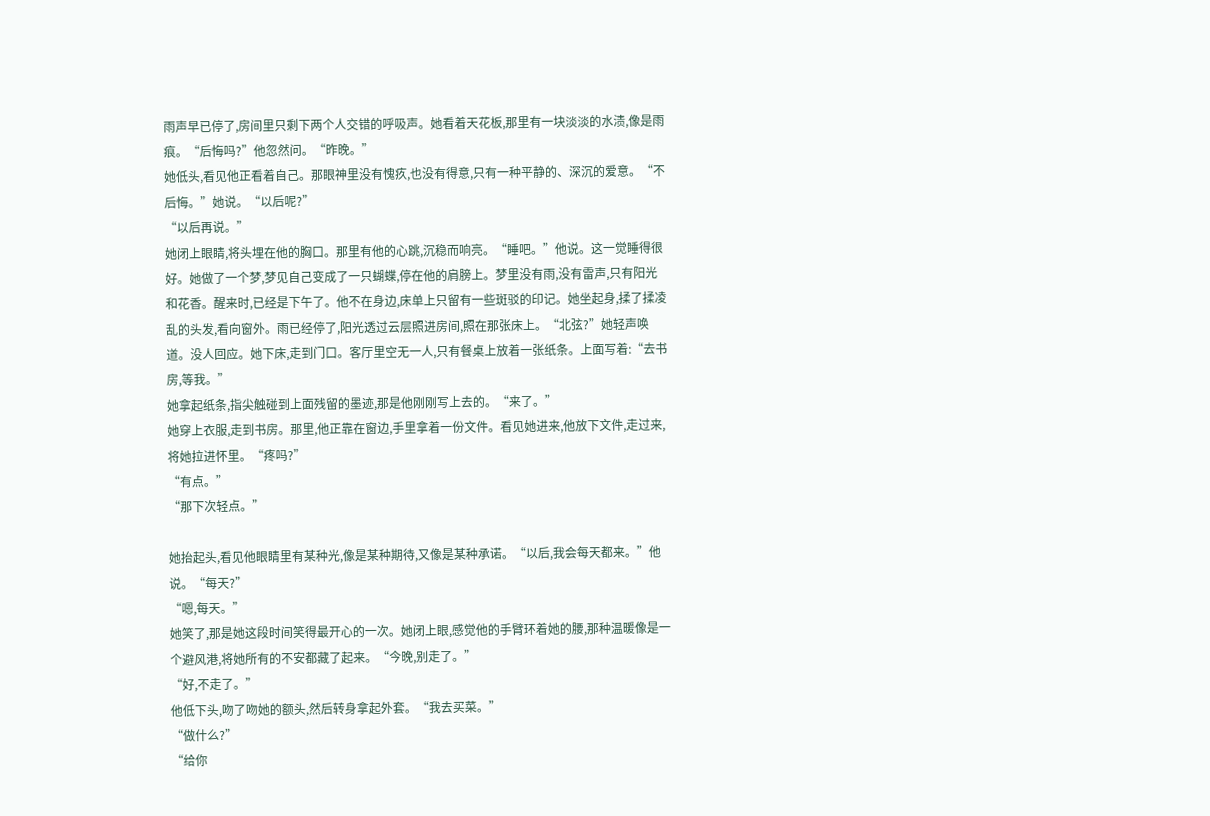雨声早已停了,房间里只剩下两个人交错的呼吸声。她看着天花板,那里有一块淡淡的水渍,像是雨痕。“后悔吗?”他忽然问。“昨晚。”
她低头,看见他正看着自己。那眼神里没有愧疚,也没有得意,只有一种平静的、深沉的爱意。“不后悔。”她说。“以后呢?”
“以后再说。”
她闭上眼睛,将头埋在他的胸口。那里有他的心跳,沉稳而响亮。“睡吧。”他说。这一觉睡得很好。她做了一个梦,梦见自己变成了一只蝴蝶,停在他的肩膀上。梦里没有雨,没有雷声,只有阳光和花香。醒来时,已经是下午了。他不在身边,床单上只留有一些斑驳的印记。她坐起身,揉了揉凌乱的头发,看向窗外。雨已经停了,阳光透过云层照进房间,照在那张床上。“北弦?”她轻声唤道。没人回应。她下床,走到门口。客厅里空无一人,只有餐桌上放着一张纸条。上面写着:“去书房,等我。”
她拿起纸条,指尖触碰到上面残留的墨迹,那是他刚刚写上去的。“来了。”
她穿上衣服,走到书房。那里,他正靠在窗边,手里拿着一份文件。看见她进来,他放下文件,走过来,将她拉进怀里。“疼吗?”
“有点。”
“那下次轻点。”

她抬起头,看见他眼睛里有某种光,像是某种期待,又像是某种承诺。“以后,我会每天都来。”他说。“每天?”
“嗯,每天。”
她笑了,那是她这段时间笑得最开心的一次。她闭上眼,感觉他的手臂环着她的腰,那种温暖像是一个避风港,将她所有的不安都藏了起来。“今晚,别走了。”
“好,不走了。”
他低下头,吻了吻她的额头,然后转身拿起外套。“我去买菜。”
“做什么?”
“给你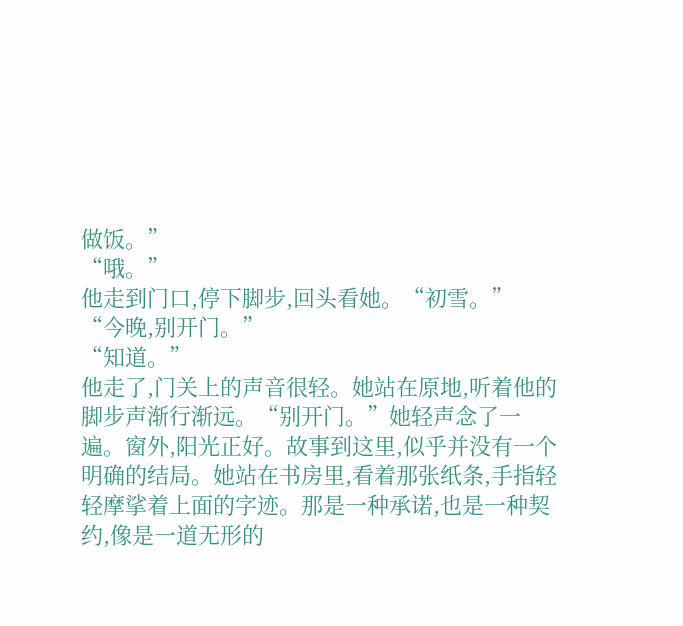做饭。”
“哦。”
他走到门口,停下脚步,回头看她。“初雪。”
“今晚,别开门。”
“知道。”
他走了,门关上的声音很轻。她站在原地,听着他的脚步声渐行渐远。“别开门。”她轻声念了一遍。窗外,阳光正好。故事到这里,似乎并没有一个明确的结局。她站在书房里,看着那张纸条,手指轻轻摩挲着上面的字迹。那是一种承诺,也是一种契约,像是一道无形的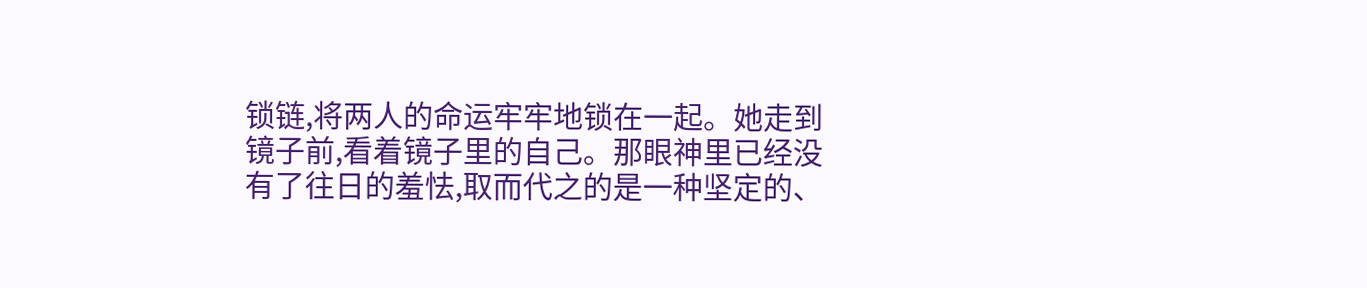锁链,将两人的命运牢牢地锁在一起。她走到镜子前,看着镜子里的自己。那眼神里已经没有了往日的羞怯,取而代之的是一种坚定的、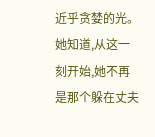近乎贪婪的光。她知道,从这一刻开始,她不再是那个躲在丈夫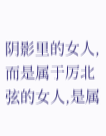阴影里的女人,而是属于厉北弦的女人,是属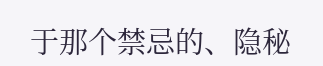于那个禁忌的、隐秘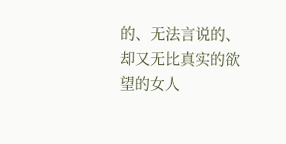的、无法言说的、却又无比真实的欲望的女人